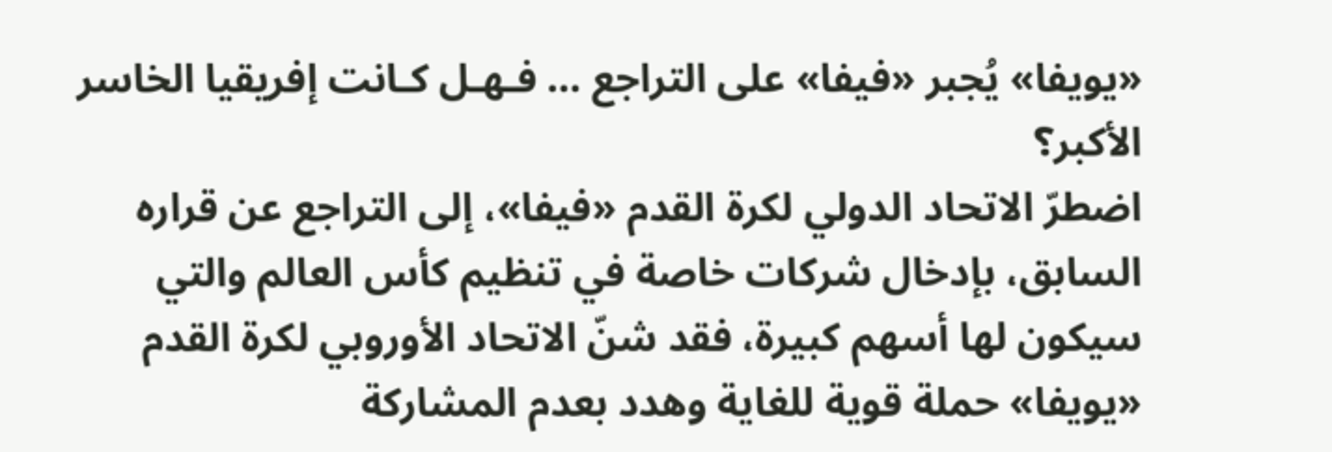«يويفا» يُجبر «فيفا» على التراجع … فـهـل كـانت إفريقيا الخاسر الأكبر؟
اضطرّ الاتحاد الدولي لكرة القدم «فيفا»، إلى التراجع عن قراره السابق، بإدخال شركات خاصة في تنظيم كأس العالم والتي سيكون لها أسهم كبيرة، فقد شنّ الاتحاد الأوروبي لكرة القدم «يويفا» حملة قوية للغاية وهدد بعدم المشاركة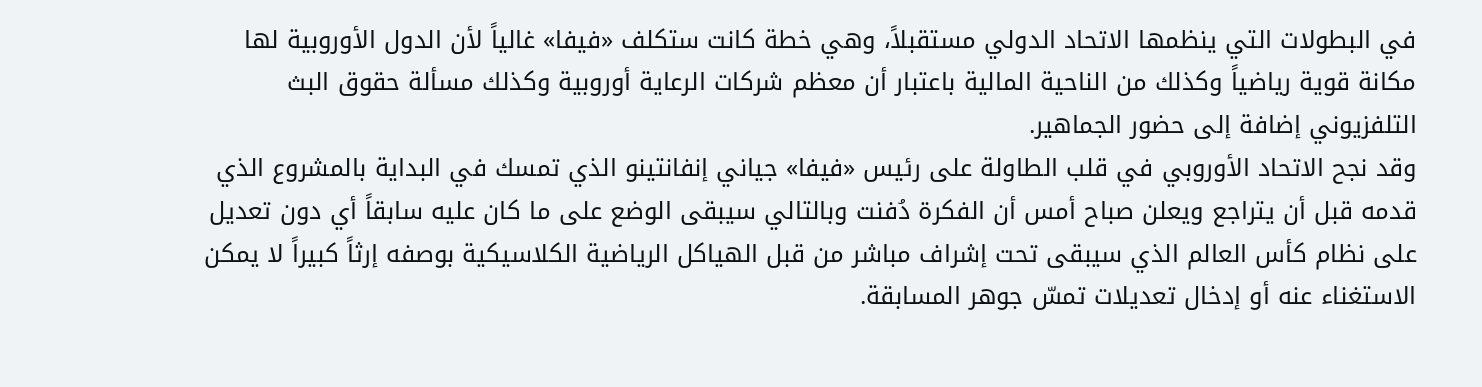في البطولات التي ينظمها الاتحاد الدولي مستقبلاً، وهي خطة كانت ستكلف «فيفا» غالياً لأن الدول الأوروبية لها مكانة قوية رياضياً وكذلك من الناحية المالية باعتبار أن معظم شركات الرعاية أوروبية وكذلك مسألة حقوق البث التلفزيوني إضافة إلى حضور الجماهير.
وقد نجح الاتحاد الأوروبي في قلب الطاولة على رئيس «فيفا» جياني إنفانتينو الذي تمسك في البداية بالمشروع الذي قدمه قبل أن يتراجع ويعلن صباح أمس أن الفكرة دُفنت وبالتالي سيبقى الوضع على ما كان عليه سابقاً أي دون تعديل على نظام كأس العالم الذي سيبقى تحت إشراف مباشر من قبل الهياكل الرياضية الكلاسيكية بوصفه إرثاً كبيراً لا يمكن الاستغناء عنه أو إدخال تعديلات تمسّ جوهر المسابقة.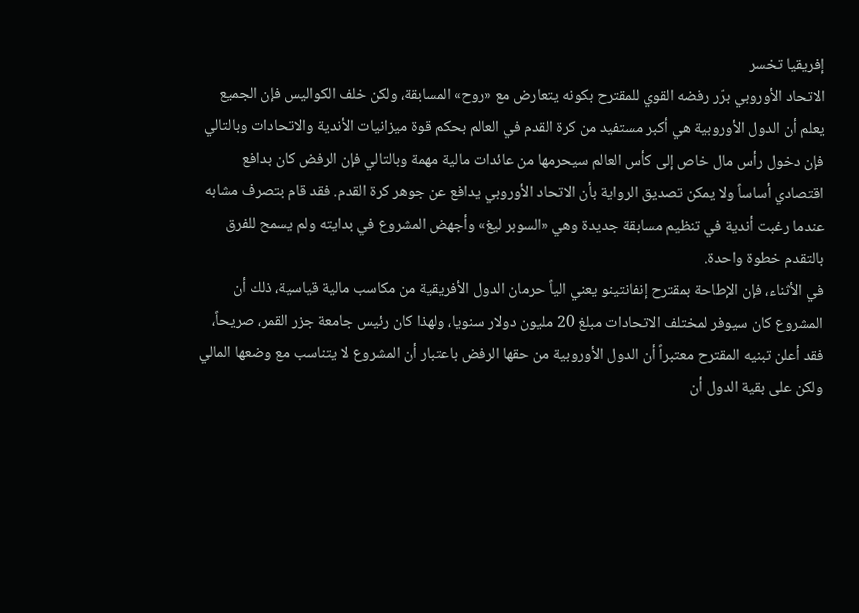إفريقيا تخسر
الاتحاد الأوروبي برّر رفضه القوي للمقترح بكونه يتعارض مع «روح» المسابقة، ولكن خلف الكواليس فإن الجميع يعلم أن الدول الأوروبية هي أكبر مستفيد من كرة القدم في العالم بحكم قوة ميزانيات الأندية والاتحادات وبالتالي فإن دخول رأس مال خاص إلى كأس العالم سيحرمها من عائدات مالية مهمة وبالتالي فإن الرفض كان بدافع اقتصادي أساساً ولا يمكن تصديق الرواية بأن الاتحاد الأوروبي يدافع عن جوهر كرة القدم. فقد قام بتصرف مشابه عندما رغبت أندية في تنظيم مسابقة جديدة وهي «السوبر ليغ» وأجهض المشروع في بدايته ولم يسمح للفرق بالتقدم خطوة واحدة.
في الأثناء، فإن الإطاحة بمقترح إنفانتينو يعني الياً حرمان الدول الأفريقية من مكاسب مالية قياسية، ذلك أن المشروع كان سيوفر لمختلف الاتحادات مبلغ 20 مليون دولار سنويا، ولهذا كان رئيس جامعة جزر القمر، صريحاً، فقد أعلن تبنيه المقترح معتبراً أن الدول الأوروبية من حقها الرفض باعتبار أن المشروع لا يتناسب مع وضعها المالي ولكن على بقية الدول أن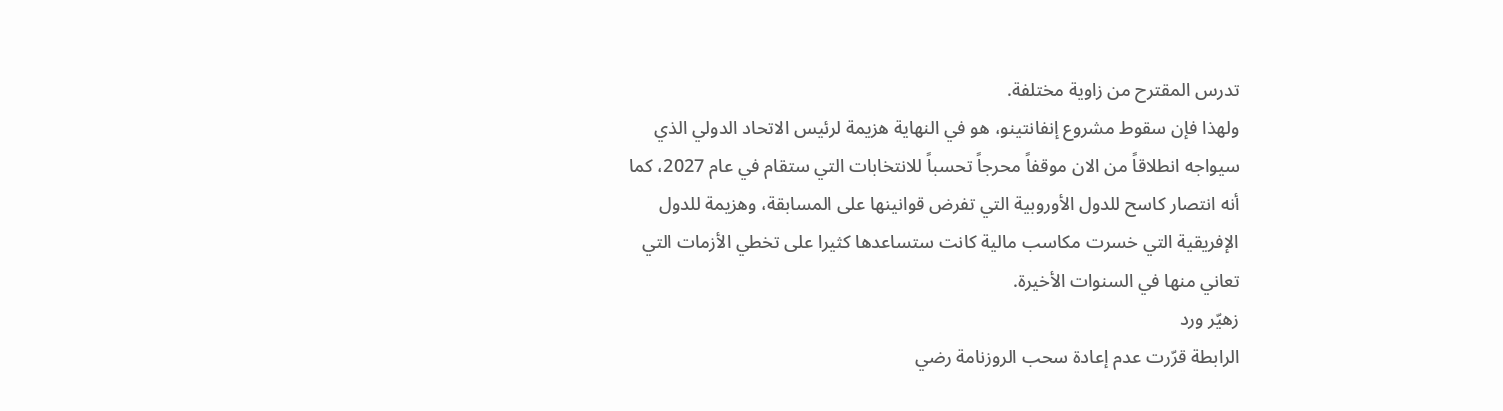تدرس المقترح من زاوية مختلفة.
ولهذا فإن سقوط مشروع إنفانتينو، هو في النهاية هزيمة لرئيس الاتحاد الدولي الذي سيواجه انطلاقاً من الان موقفاً محرجاً تحسباً للانتخابات التي ستقام في عام 2027، كما أنه انتصار كاسح للدول الأوروبية التي تفرض قوانينها على المسابقة، وهزيمة للدول الإفريقية التي خسرت مكاسب مالية كانت ستساعدها كثيرا على تخطي الأزمات التي تعاني منها في السنوات الأخيرة.
زهيّر ورد
الرابطة قرّرت عدم إعادة سحب الروزنامة رضي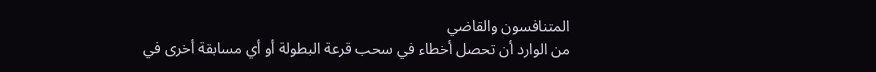المتنافسون والقاضي
من الوارد أن تحصل أخطاء في سحب قرعة البطولة أو أي مسابقة أخرى في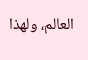العالم، ولهذا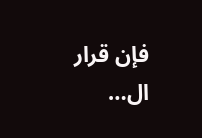فإن قرار ال…